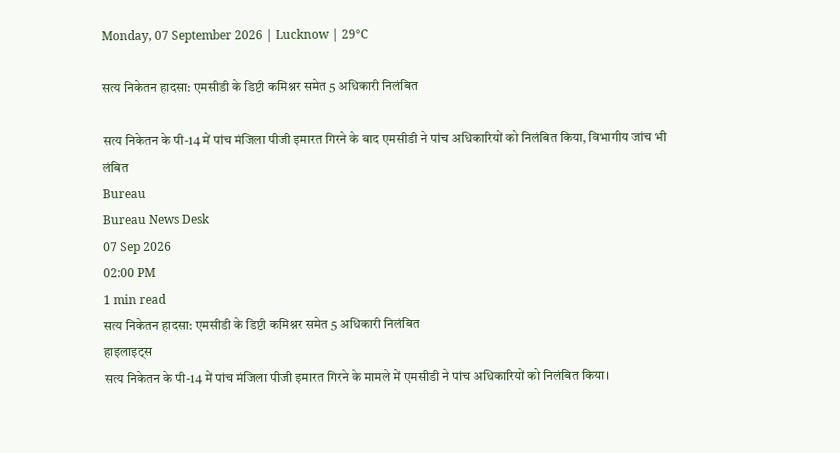Monday, 07 September 2026 | Lucknow | 29°C

सत्य निकेतन हादसा: एमसीडी के डिप्टी कमिश्नर समेत 5 अधिकारी निलंबित

सत्य निकेतन के पी-14 में पांच मंजिला पीजी इमारत गिरने के बाद एमसीडी ने पांच अधिकारियों को निलंबित किया, विभागीय जांच भी लंबित
Bureau
Bureau News Desk
07 Sep 2026
02:00 PM
1 min read
सत्य निकेतन हादसा: एमसीडी के डिप्टी कमिश्नर समेत 5 अधिकारी निलंबित
हाइलाइट्स
सत्य निकेतन के पी-14 में पांच मंजिला पीजी इमारत गिरने के मामले में एमसीडी ने पांच अधिकारियों को निलंबित किया।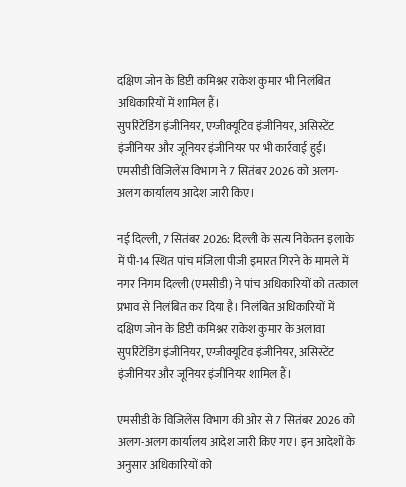दक्षिण जोन के डिप्टी कमिश्नर राकेश कुमार भी निलंबित अधिकारियों में शामिल हैं।
सुपरिंटेंडिंग इंजीनियर, एग्जीक्यूटिव इंजीनियर, असिस्टेंट इंजीनियर और जूनियर इंजीनियर पर भी कार्रवाई हुई।
एमसीडी विजिलेंस विभाग ने 7 सितंबर 2026 को अलग-अलग कार्यालय आदेश जारी किए।

नई दिल्ली, 7 सितंबर 2026: दिल्ली के सत्य निकेतन इलाके में पी-14 स्थित पांच मंजिला पीजी इमारत गिरने के मामले में नगर निगम दिल्ली (एमसीडी) ने पांच अधिकारियों को तत्काल प्रभाव से निलंबित कर दिया है। निलंबित अधिकारियों में दक्षिण जोन के डिप्टी कमिश्नर राकेश कुमार के अलावा सुपरिंटेंडिंग इंजीनियर, एग्जीक्यूटिव इंजीनियर, असिस्टेंट इंजीनियर और जूनियर इंजीनियर शामिल हैं।

एमसीडी के विजिलेंस विभाग की ओर से 7 सितंबर 2026 को अलग-अलग कार्यालय आदेश जारी किए गए। इन आदेशों के अनुसार अधिकारियों को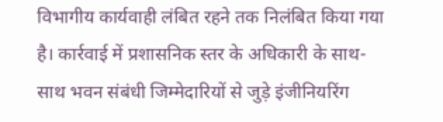विभागीय कार्यवाही लंबित रहने तक निलंबित किया गया है। कार्रवाई में प्रशासनिक स्तर के अधिकारी के साथ-साथ भवन संबंधी जिम्मेदारियों से जुड़े इंजीनियरिंग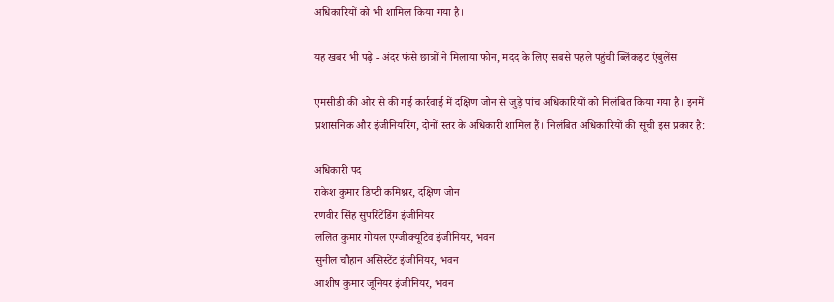अधिकारियों को भी शामिल किया गया है।

यह खबर भी पढ़े - अंदर फंसे छात्रों ने मिलाया फोन, मदद के लिए सबसे पहले पहुंची ब्लिंकइट एंबुलेंस

एमसीडी की ओर से की गई कार्रवाई में दक्षिण जोन से जुड़े पांच अधिकारियों को निलंबित किया गया है। इनमें प्रशासनिक और इंजीनियरिंग, दोनों स्तर के अधिकारी शामिल हैं। निलंबित अधिकारियों की सूची इस प्रकार है:

अधिकारी पद
राकेश कुमार डिप्टी कमिश्नर, दक्षिण जोन
रणवीर सिंह सुपरिंटेंडिंग इंजीनियर
ललित कुमार गोयल एग्जीक्यूटिव इंजीनियर, भवन
सुनील चौहान असिस्टेंट इंजीनियर, भवन
आशीष कुमार जूनियर इंजीनियर, भवन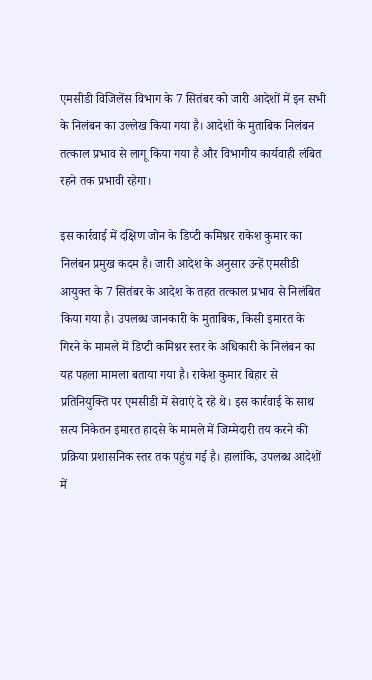एमसीडी विजिलेंस विभाग के 7 सितंबर को जारी आदेशों में इन सभी के निलंबन का उल्लेख किया गया है। आदेशों के मुताबिक निलंबन तत्काल प्रभाव से लागू किया गया है और विभागीय कार्यवाही लंबित रहने तक प्रभावी रहेगा।

इस कार्रवाई में दक्षिण जोन के डिप्टी कमिश्नर राकेश कुमार का निलंबन प्रमुख कदम है। जारी आदेश के अनुसार उन्हें एमसीडी आयुक्त के 7 सितंबर के आदेश के तहत तत्काल प्रभाव से निलंबित किया गया है। उपलब्ध जानकारी के मुताबिक, किसी इमारत के गिरने के मामले में डिप्टी कमिश्नर स्तर के अधिकारी के निलंबन का यह पहला मामला बताया गया है। राकेश कुमार बिहार से प्रतिनियुक्ति पर एमसीडी में सेवाएं दे रहे थे। इस कार्रवाई के साथ सत्य निकेतन इमारत हादसे के मामले में जिम्मेदारी तय करने की प्रक्रिया प्रशासनिक स्तर तक पहुंच गई है। हालांकि, उपलब्ध आदेशों में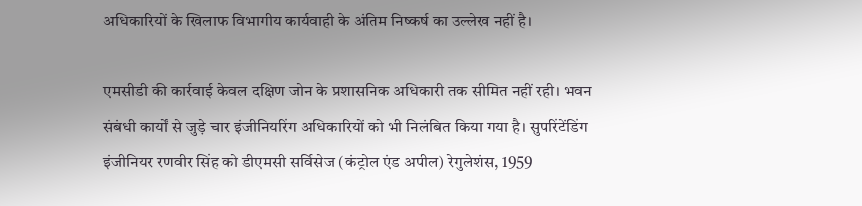अधिकारियों के खिलाफ विभागीय कार्यवाही के अंतिम निष्कर्ष का उल्लेख नहीं है।

एमसीडी की कार्रवाई केवल दक्षिण जोन के प्रशासनिक अधिकारी तक सीमित नहीं रही। भवन संबंधी कार्यों से जुड़े चार इंजीनियरिंग अधिकारियों को भी निलंबित किया गया है। सुपरिंटेंडिंग इंजीनियर रणवीर सिंह को डीएमसी सर्विसेज (कंट्रोल एंड अपील) रेगुलेशंस, 1959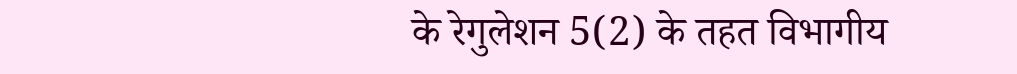के रेगुलेशन 5(2) के तहत विभागीय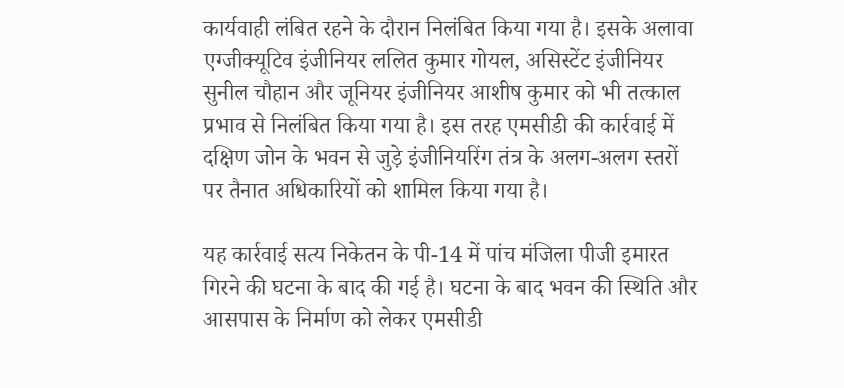कार्यवाही लंबित रहने के दौरान निलंबित किया गया है। इसके अलावा एग्जीक्यूटिव इंजीनियर ललित कुमार गोयल, असिस्टेंट इंजीनियर सुनील चौहान और जूनियर इंजीनियर आशीष कुमार को भी तत्काल प्रभाव से निलंबित किया गया है। इस तरह एमसीडी की कार्रवाई में दक्षिण जोन के भवन से जुड़े इंजीनियरिंग तंत्र के अलग-अलग स्तरों पर तैनात अधिकारियों को शामिल किया गया है।

यह कार्रवाई सत्य निकेतन के पी-14 में पांच मंजिला पीजी इमारत गिरने की घटना के बाद की गई है। घटना के बाद भवन की स्थिति और आसपास के निर्माण को लेकर एमसीडी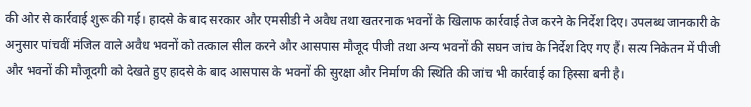की ओर से कार्रवाई शुरू की गई। हादसे के बाद सरकार और एमसीडी ने अवैध तथा खतरनाक भवनों के खिलाफ कार्रवाई तेज करने के निर्देश दिए। उपलब्ध जानकारी के अनुसार पांचवीं मंजिल वाले अवैध भवनों को तत्काल सील करने और आसपास मौजूद पीजी तथा अन्य भवनों की सघन जांच के निर्देश दिए गए हैं। सत्य निकेतन में पीजी और भवनों की मौजूदगी को देखते हुए हादसे के बाद आसपास के भवनों की सुरक्षा और निर्माण की स्थिति की जांच भी कार्रवाई का हिस्सा बनी है।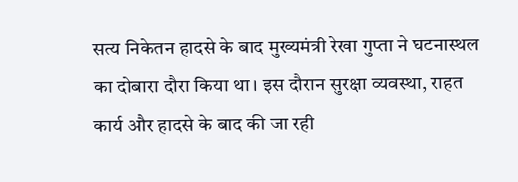सत्य निकेतन हादसे के बाद मुख्यमंत्री रेखा गुप्ता ने घटनास्थल का दोबारा दौरा किया था। इस दौरान सुरक्षा व्यवस्था, राहत कार्य और हादसे के बाद की जा रही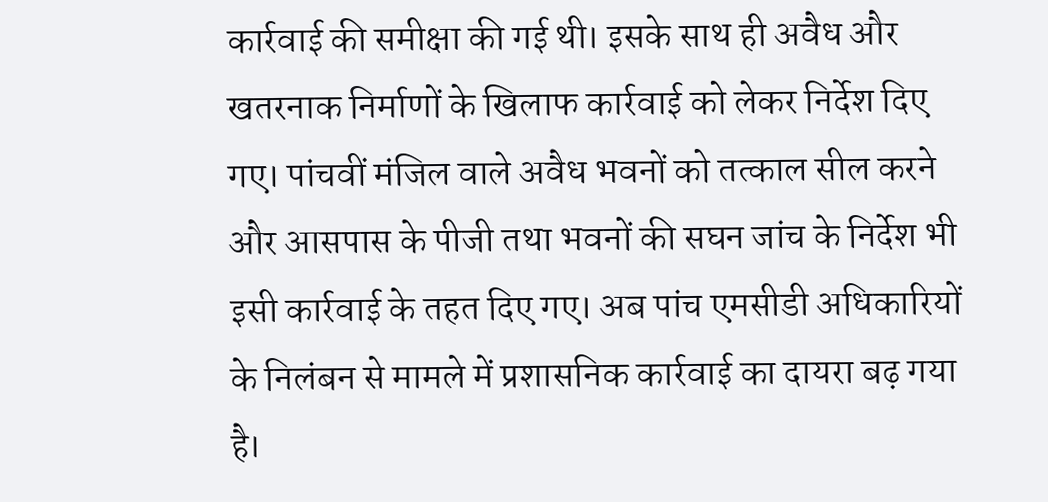कार्रवाई की समीक्षा की गई थी। इसके साथ ही अवैध और खतरनाक निर्माणों के खिलाफ कार्रवाई को लेकर निर्देश दिए गए। पांचवीं मंजिल वाले अवैध भवनों को तत्काल सील करने और आसपास के पीजी तथा भवनों की सघन जांच के निर्देश भी इसी कार्रवाई के तहत दिए गए। अब पांच एमसीडी अधिकारियों के निलंबन से मामले में प्रशासनिक कार्रवाई का दायरा बढ़ गया है।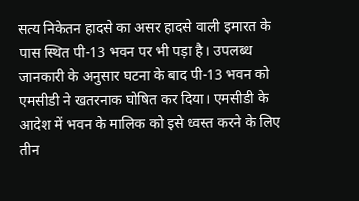सत्य निकेतन हादसे का असर हादसे वाली इमारत के पास स्थित पी-13 भवन पर भी पड़ा है। उपलब्ध जानकारी के अनुसार घटना के बाद पी-13 भवन को एमसीडी ने खतरनाक घोषित कर दिया। एमसीडी के आदेश में भवन के मालिक को इसे ध्वस्त करने के लिए तीन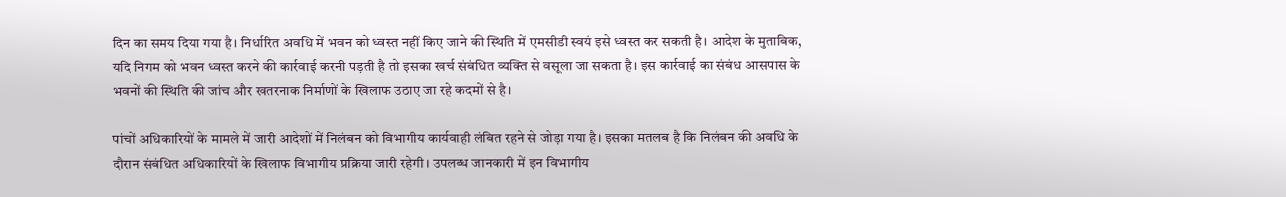दिन का समय दिया गया है। निर्धारित अवधि में भवन को ध्वस्त नहीं किए जाने की स्थिति में एमसीडी स्वयं इसे ध्वस्त कर सकती है। आदेश के मुताबिक, यदि निगम को भवन ध्वस्त करने की कार्रवाई करनी पड़ती है तो इसका खर्च संबंधित व्यक्ति से वसूला जा सकता है। इस कार्रवाई का संबंध आसपास के भवनों की स्थिति की जांच और खतरनाक निर्माणों के खिलाफ उठाए जा रहे कदमों से है।

पांचों अधिकारियों के मामले में जारी आदेशों में निलंबन को विभागीय कार्यवाही लंबित रहने से जोड़ा गया है। इसका मतलब है कि निलंबन की अवधि के दौरान संबंधित अधिकारियों के खिलाफ विभागीय प्रक्रिया जारी रहेगी। उपलब्ध जानकारी में इन विभागीय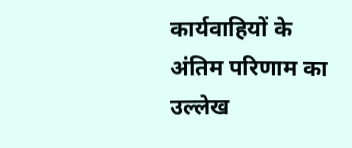कार्यवाहियों के अंतिम परिणाम का उल्लेख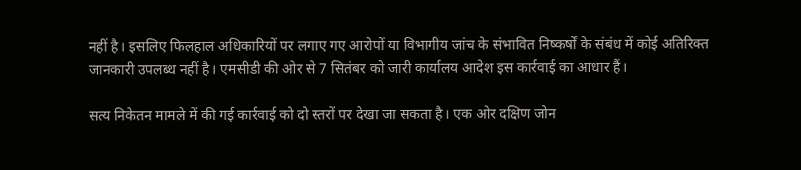नहीं है। इसलिए फिलहाल अधिकारियों पर लगाए गए आरोपों या विभागीय जांच के संभावित निष्कर्षों के संबंध में कोई अतिरिक्त जानकारी उपलब्ध नहीं है। एमसीडी की ओर से 7 सितंबर को जारी कार्यालय आदेश इस कार्रवाई का आधार हैं।

सत्य निकेतन मामले में की गई कार्रवाई को दो स्तरों पर देखा जा सकता है। एक ओर दक्षिण जोन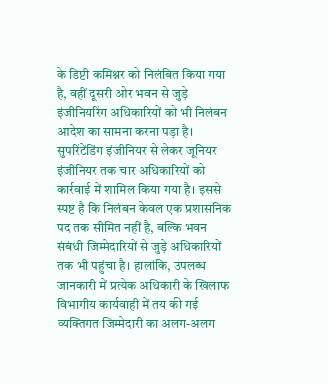के डिप्टी कमिश्नर को निलंबित किया गया है, वहीं दूसरी ओर भवन से जुड़े इंजीनियरिंग अधिकारियों को भी निलंबन आदेश का सामना करना पड़ा है। सुपरिंटेंडिंग इंजीनियर से लेकर जूनियर इंजीनियर तक चार अधिकारियों को कार्रवाई में शामिल किया गया है। इससे स्पष्ट है कि निलंबन केवल एक प्रशासनिक पद तक सीमित नहीं है, बल्कि भवन संबंधी जिम्मेदारियों से जुड़े अधिकारियों तक भी पहुंचा है। हालांकि, उपलब्ध जानकारी में प्रत्येक अधिकारी के खिलाफ विभागीय कार्यवाही में तय की गई व्यक्तिगत जिम्मेदारी का अलग-अलग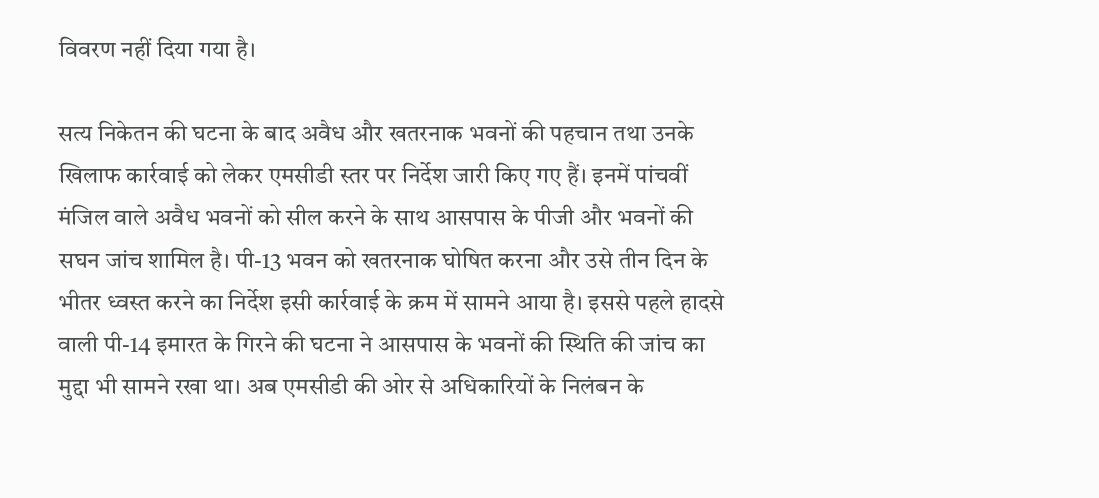विवरण नहीं दिया गया है।

सत्य निकेतन की घटना के बाद अवैध और खतरनाक भवनों की पहचान तथा उनके खिलाफ कार्रवाई को लेकर एमसीडी स्तर पर निर्देश जारी किए गए हैं। इनमें पांचवीं मंजिल वाले अवैध भवनों को सील करने के साथ आसपास के पीजी और भवनों की सघन जांच शामिल है। पी-13 भवन को खतरनाक घोषित करना और उसे तीन दिन के भीतर ध्वस्त करने का निर्देश इसी कार्रवाई के क्रम में सामने आया है। इससे पहले हादसे वाली पी-14 इमारत के गिरने की घटना ने आसपास के भवनों की स्थिति की जांच का मुद्दा भी सामने रखा था। अब एमसीडी की ओर से अधिकारियों के निलंबन के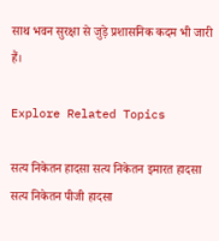साथ भवन सुरक्षा से जुड़े प्रशासनिक कदम भी जारी हैं।

Explore Related Topics

सत्य निकेतन हादसा सत्य निकेतन इमारत हादसा सत्य निकेतन पीजी हादसा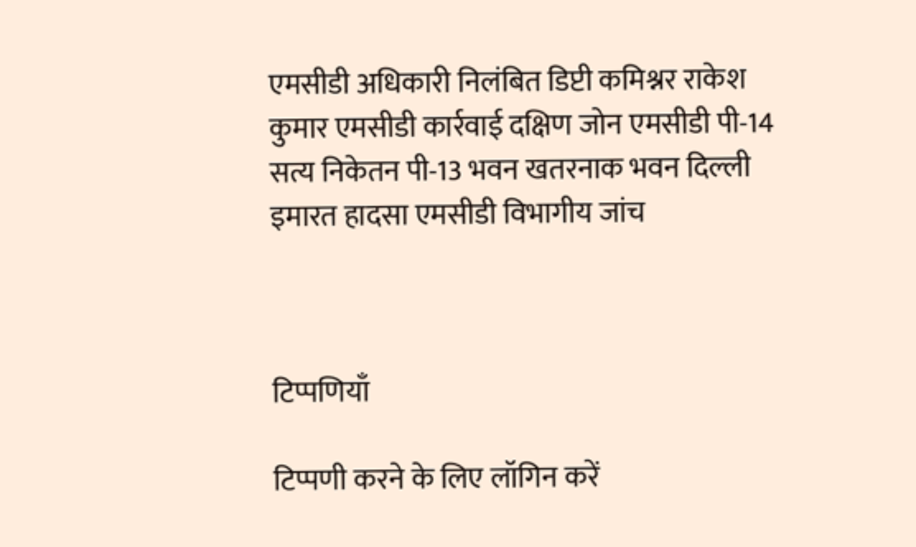एमसीडी अधिकारी निलंबित डिप्टी कमिश्नर राकेश कुमार एमसीडी कार्रवाई दक्षिण जोन एमसीडी पी-14 सत्य निकेतन पी-13 भवन खतरनाक भवन दिल्ली इमारत हादसा एमसीडी विभागीय जांच



टिप्पणियाँ

टिप्पणी करने के लिए लॉगिन करें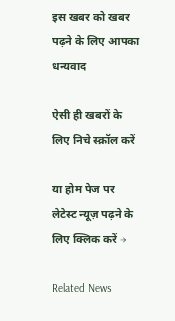इस खबर को खबर पढ़ने के लिए आपका धन्यवाद

ऐसी ही खबरों के लिए निचे स्क्रॉल करें

या होम पेज पर लेटेस्ट न्यूज़ पढ़ने के लिए क्लिक करें →

Related News